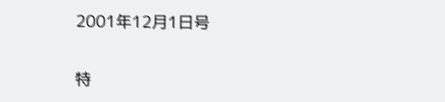2001年12月1日号

特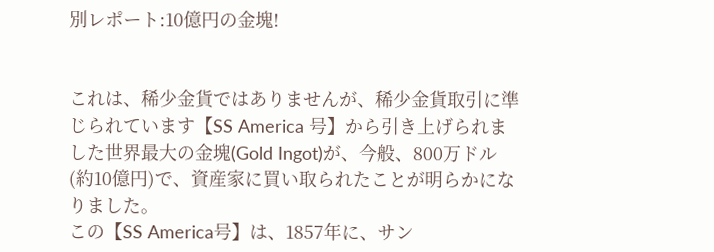別レポート:10億円の金塊!


これは、稀少金貨ではありませんが、稀少金貨取引に準じられています【SS America 号】から引き上げられました世界最大の金塊(Gold Ingot)が、今般、800万ドル(約10億円)で、資産家に買い取られたことが明らかになりました。
この【SS America号】は、1857年に、サン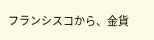フランシスコから、金貨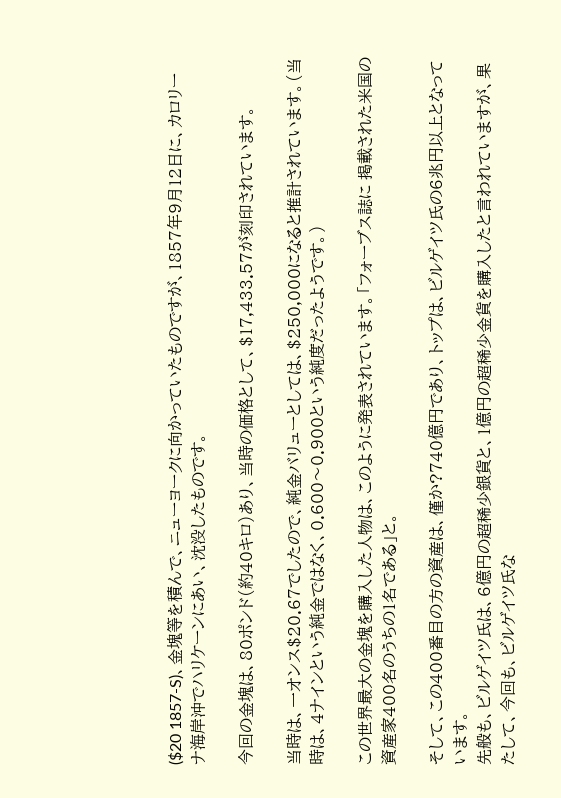($20 1857-S)、金塊等を積んで、ニューヨークに向かっていたものですが、1857年9月12日に、カロリーナ海岸沖でハリケーンにあい、沈没したものです。

今回の金塊は、80ポンド(約40キロ)あり、当時の価格として、$17,433.57が刻印されています。

当時は、一オンス$20.67でしたので、純金バリューとしては、$250,000になると推計されています。(当時は、4ナインという純金ではなく、0.600〜0.900という純度だったようです。)

この世界最大の金塊を購入した人物は、このように発表されています。「フォーブス誌に 掲載された米国の資産家400名のうちの1名である」と。

そして、この400番目の方の資産は、僅か?740億円であり、トップは、ビルゲイツ氏の6兆円以上となっています。
先般も、ビルゲイツ氏は、6億円の超稀少銀貨と、1億円の超稀少金貨を購入したと言われていますが、果たして、今回も、ビルゲイツ氏な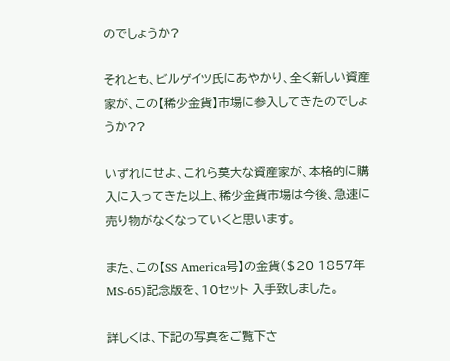のでしょうか?

それとも、ビルゲイツ氏にあやかり、全く新しい資産家が、この【稀少金貨】市場に参入してきたのでしょうか??

いずれにせよ、これら莫大な資産家が、本格的に購入に入ってきた以上、稀少金貨市場は今後、急速に売り物がなくなっていくと思います。

また、この【SS America号】の金貨($20 1857年 MS-65)記念版を、10セット 入手致しました。

詳しくは、下記の写真をご覧下さ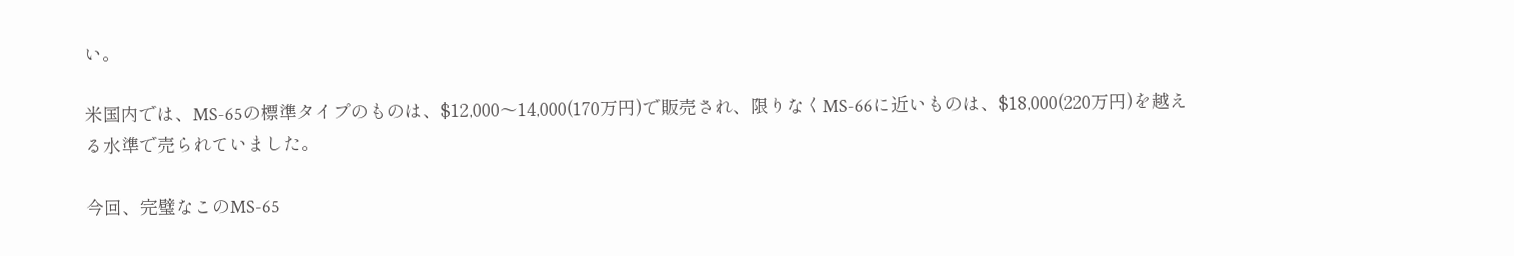い。

米国内では、MS-65の標準タイプのものは、$12,000〜14,000(170万円)で販売され、限りなくMS-66に近いものは、$18,000(220万円)を越える水準で売られていました。

今回、完璧なこのMS-65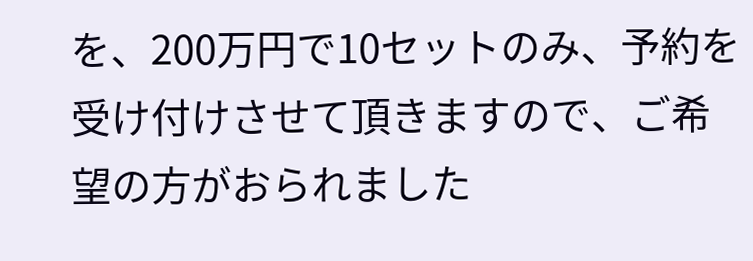を、200万円で10セットのみ、予約を受け付けさせて頂きますので、ご希望の方がおられました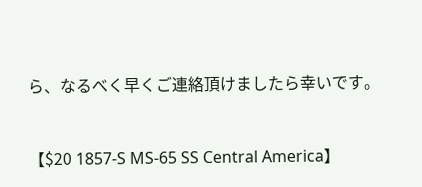ら、なるべく早くご連絡頂けましたら幸いです。


【$20 1857-S MS-65 SS Central America】